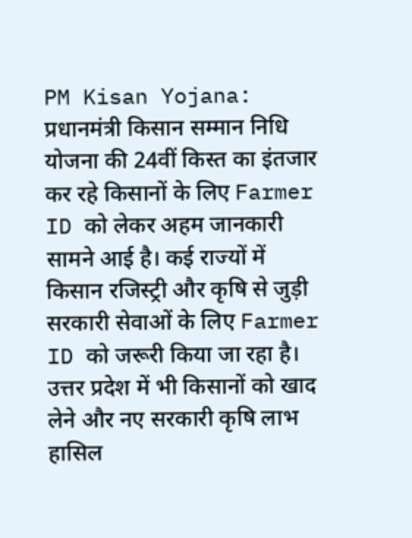PM Kisan Yojana: प्रधानमंत्री किसान सम्मान निधि योजना की 24वीं किस्त का इंतजार कर रहे किसानों के लिए Farmer ID को लेकर अहम जानकारी सामने आई है। कई राज्यों में किसान रजिस्ट्री और कृषि से जुड़ी सरकारी सेवाओं के लिए Farmer ID को जरूरी किया जा रहा है। उत्तर प्रदेश में भी किसानों को खाद लेने और नए सरकारी कृषि लाभ हासिल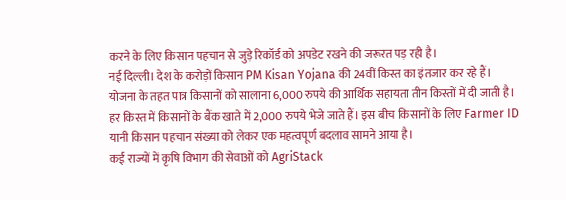करने के लिए किसान पहचान से जुड़े रिकॉर्ड को अपडेट रखने की जरूरत पड़ रही है।
नई दिल्ली। देश के करोड़ों किसान PM Kisan Yojana की 24वीं किस्त का इंतजार कर रहे हैं। योजना के तहत पात्र किसानों को सालाना 6,000 रुपये की आर्थिक सहायता तीन किस्तों में दी जाती है। हर किस्त में किसानों के बैंक खाते में 2,000 रुपये भेजे जाते हैं। इस बीच किसानों के लिए Farmer ID यानी किसान पहचान संख्या को लेकर एक महत्वपूर्ण बदलाव सामने आया है।
कई राज्यों में कृषि विभाग की सेवाओं को AgriStack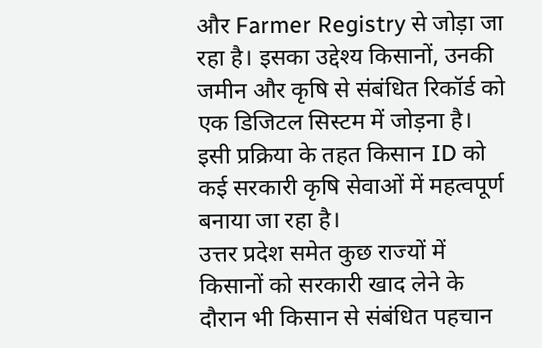और Farmer Registry से जोड़ा जा रहा है। इसका उद्देश्य किसानों, उनकी जमीन और कृषि से संबंधित रिकॉर्ड को एक डिजिटल सिस्टम में जोड़ना है। इसी प्रक्रिया के तहत किसान ID को कई सरकारी कृषि सेवाओं में महत्वपूर्ण बनाया जा रहा है।
उत्तर प्रदेश समेत कुछ राज्यों में किसानों को सरकारी खाद लेने के दौरान भी किसान से संबंधित पहचान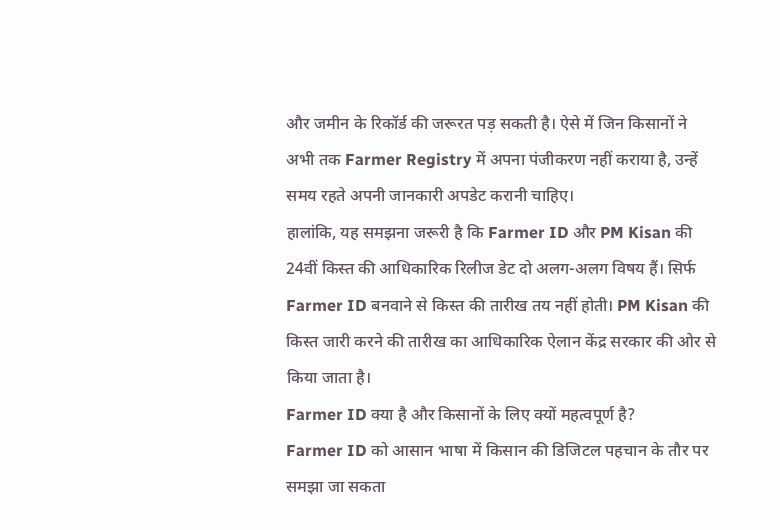और जमीन के रिकॉर्ड की जरूरत पड़ सकती है। ऐसे में जिन किसानों ने अभी तक Farmer Registry में अपना पंजीकरण नहीं कराया है, उन्हें समय रहते अपनी जानकारी अपडेट करानी चाहिए।
हालांकि, यह समझना जरूरी है कि Farmer ID और PM Kisan की 24वीं किस्त की आधिकारिक रिलीज डेट दो अलग-अलग विषय हैं। सिर्फ Farmer ID बनवाने से किस्त की तारीख तय नहीं होती। PM Kisan की किस्त जारी करने की तारीख का आधिकारिक ऐलान केंद्र सरकार की ओर से किया जाता है।
Farmer ID क्या है और किसानों के लिए क्यों महत्वपूर्ण है?
Farmer ID को आसान भाषा में किसान की डिजिटल पहचान के तौर पर समझा जा सकता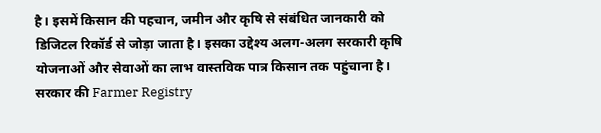है। इसमें किसान की पहचान, जमीन और कृषि से संबंधित जानकारी को डिजिटल रिकॉर्ड से जोड़ा जाता है। इसका उद्देश्य अलग-अलग सरकारी कृषि योजनाओं और सेवाओं का लाभ वास्तविक पात्र किसान तक पहुंचाना है।
सरकार की Farmer Registry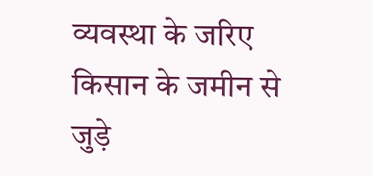व्यवस्था के जरिए किसान के जमीन से जुड़े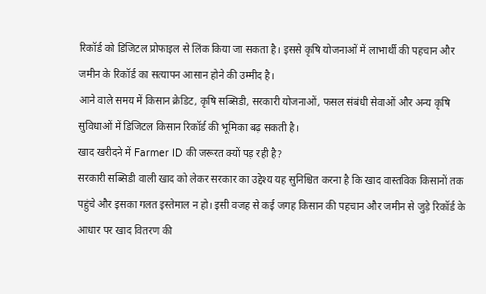रिकॉर्ड को डिजिटल प्रोफाइल से लिंक किया जा सकता है। इससे कृषि योजनाओं में लाभार्थी की पहचान और जमीन के रिकॉर्ड का सत्यापन आसान होने की उम्मीद है।
आने वाले समय में किसान क्रेडिट, कृषि सब्सिडी, सरकारी योजनाओं, फसल संबंधी सेवाओं और अन्य कृषि सुविधाओं में डिजिटल किसान रिकॉर्ड की भूमिका बढ़ सकती है।
खाद खरीदने में Farmer ID की जरूरत क्यों पड़ रही है?
सरकारी सब्सिडी वाली खाद को लेकर सरकार का उद्देश्य यह सुनिश्चित करना है कि खाद वास्तविक किसानों तक पहुंचे और इसका गलत इस्तेमाल न हो। इसी वजह से कई जगह किसान की पहचान और जमीन से जुड़े रिकॉर्ड के आधार पर खाद वितरण की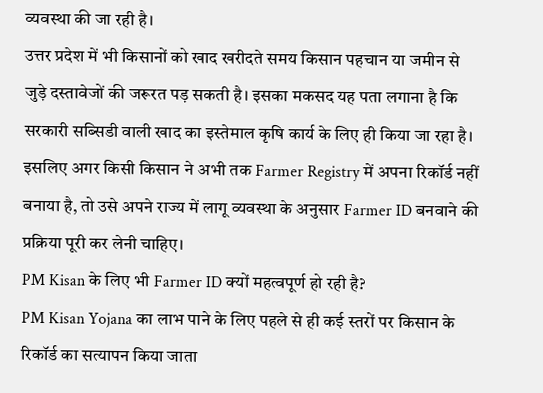व्यवस्था की जा रही है।
उत्तर प्रदेश में भी किसानों को खाद खरीदते समय किसान पहचान या जमीन से जुड़े दस्तावेजों की जरूरत पड़ सकती है। इसका मकसद यह पता लगाना है कि सरकारी सब्सिडी वाली खाद का इस्तेमाल कृषि कार्य के लिए ही किया जा रहा है।
इसलिए अगर किसी किसान ने अभी तक Farmer Registry में अपना रिकॉर्ड नहीं बनाया है, तो उसे अपने राज्य में लागू व्यवस्था के अनुसार Farmer ID बनवाने की प्रक्रिया पूरी कर लेनी चाहिए।
PM Kisan के लिए भी Farmer ID क्यों महत्वपूर्ण हो रही है?
PM Kisan Yojana का लाभ पाने के लिए पहले से ही कई स्तरों पर किसान के रिकॉर्ड का सत्यापन किया जाता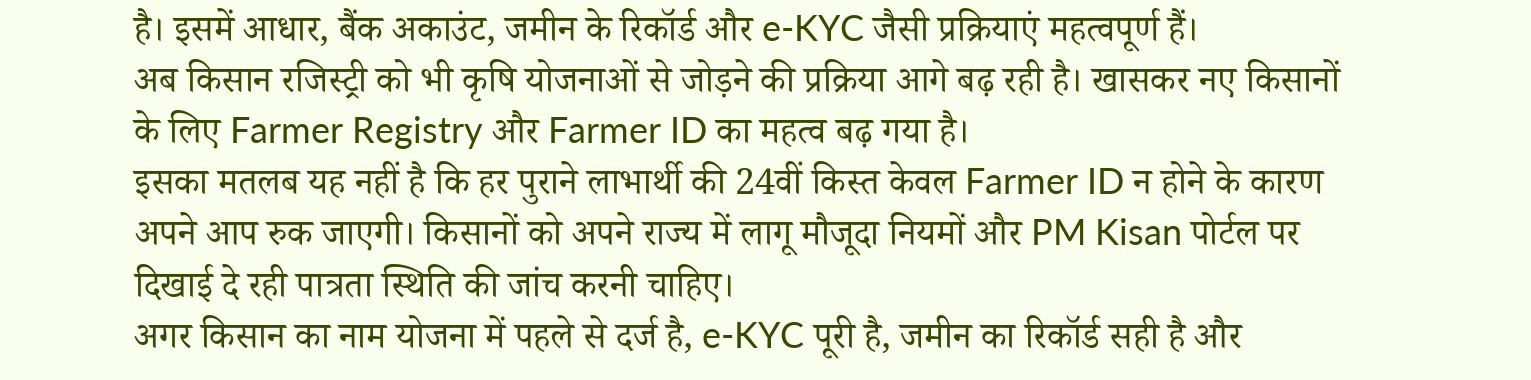है। इसमें आधार, बैंक अकाउंट, जमीन के रिकॉर्ड और e-KYC जैसी प्रक्रियाएं महत्वपूर्ण हैं।
अब किसान रजिस्ट्री को भी कृषि योजनाओं से जोड़ने की प्रक्रिया आगे बढ़ रही है। खासकर नए किसानों के लिए Farmer Registry और Farmer ID का महत्व बढ़ गया है।
इसका मतलब यह नहीं है कि हर पुराने लाभार्थी की 24वीं किस्त केवल Farmer ID न होने के कारण अपने आप रुक जाएगी। किसानों को अपने राज्य में लागू मौजूदा नियमों और PM Kisan पोर्टल पर दिखाई दे रही पात्रता स्थिति की जांच करनी चाहिए।
अगर किसान का नाम योजना में पहले से दर्ज है, e-KYC पूरी है, जमीन का रिकॉर्ड सही है और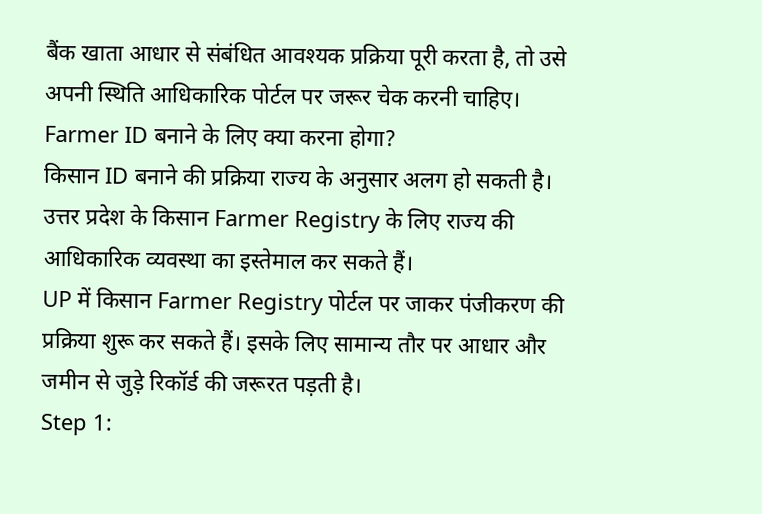बैंक खाता आधार से संबंधित आवश्यक प्रक्रिया पूरी करता है, तो उसे अपनी स्थिति आधिकारिक पोर्टल पर जरूर चेक करनी चाहिए।
Farmer ID बनाने के लिए क्या करना होगा?
किसान ID बनाने की प्रक्रिया राज्य के अनुसार अलग हो सकती है। उत्तर प्रदेश के किसान Farmer Registry के लिए राज्य की आधिकारिक व्यवस्था का इस्तेमाल कर सकते हैं।
UP में किसान Farmer Registry पोर्टल पर जाकर पंजीकरण की प्रक्रिया शुरू कर सकते हैं। इसके लिए सामान्य तौर पर आधार और जमीन से जुड़े रिकॉर्ड की जरूरत पड़ती है।
Step 1: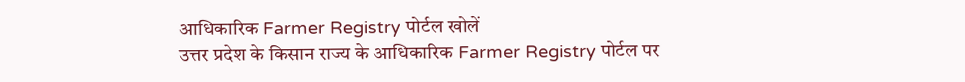आधिकारिक Farmer Registry पोर्टल खोलें
उत्तर प्रदेश के किसान राज्य के आधिकारिक Farmer Registry पोर्टल पर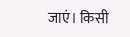जाएं। किसी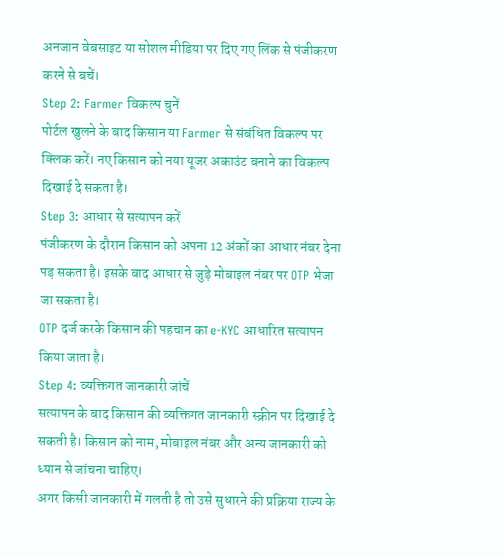अनजान वेबसाइट या सोशल मीडिया पर दिए गए लिंक से पंजीकरण करने से बचें।
Step 2: Farmer विकल्प चुनें
पोर्टल खुलने के बाद किसान या Farmer से संबंधित विकल्प पर क्लिक करें। नए किसान को नया यूजर अकाउंट बनाने का विकल्प दिखाई दे सकता है।
Step 3: आधार से सत्यापन करें
पंजीकरण के दौरान किसान को अपना 12 अंकों का आधार नंबर देना पड़ सकता है। इसके बाद आधार से जुड़े मोबाइल नंबर पर OTP भेजा जा सकता है।
OTP दर्ज करके किसान की पहचान का e-KYC आधारित सत्यापन किया जाता है।
Step 4: व्यक्तिगत जानकारी जांचें
सत्यापन के बाद किसान की व्यक्तिगत जानकारी स्क्रीन पर दिखाई दे सकती है। किसान को नाम, मोबाइल नंबर और अन्य जानकारी को ध्यान से जांचना चाहिए।
अगर किसी जानकारी में गलती है तो उसे सुधारने की प्रक्रिया राज्य के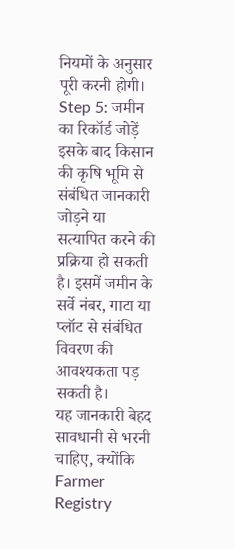नियमों के अनुसार पूरी करनी होगी।
Step 5: जमीन का रिकॉर्ड जोड़ें
इसके बाद किसान की कृषि भूमि से संबंधित जानकारी जोड़ने या सत्यापित करने की प्रक्रिया हो सकती है। इसमें जमीन के सर्वे नंबर, गाटा या प्लॉट से संबंधित विवरण की आवश्यकता पड़ सकती है।
यह जानकारी बेहद सावधानी से भरनी चाहिए, क्योंकि Farmer Registry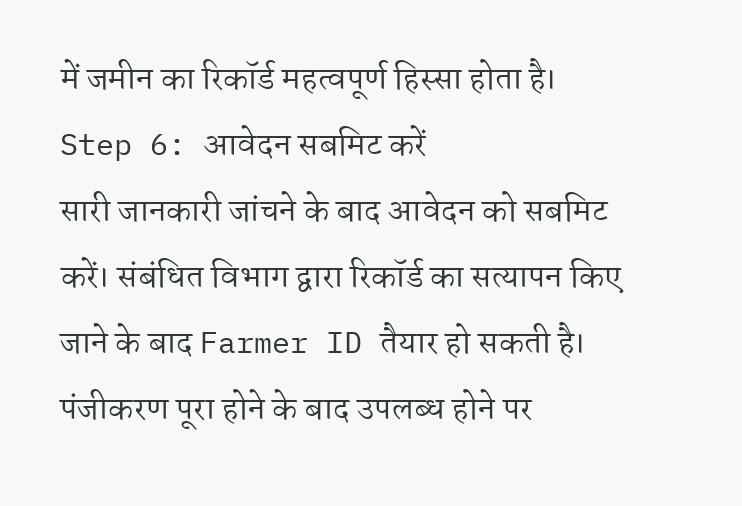में जमीन का रिकॉर्ड महत्वपूर्ण हिस्सा होता है।
Step 6: आवेदन सबमिट करें
सारी जानकारी जांचने के बाद आवेदन को सबमिट करें। संबंधित विभाग द्वारा रिकॉर्ड का सत्यापन किए जाने के बाद Farmer ID तैयार हो सकती है।
पंजीकरण पूरा होने के बाद उपलब्ध होने पर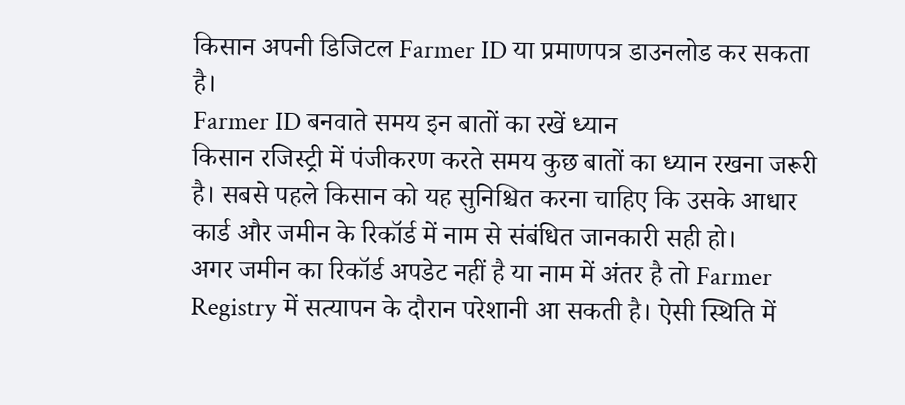किसान अपनी डिजिटल Farmer ID या प्रमाणपत्र डाउनलोड कर सकता है।
Farmer ID बनवाते समय इन बातों का रखें ध्यान
किसान रजिस्ट्री में पंजीकरण करते समय कुछ बातों का ध्यान रखना जरूरी है। सबसे पहले किसान को यह सुनिश्चित करना चाहिए कि उसके आधार कार्ड और जमीन के रिकॉर्ड में नाम से संबंधित जानकारी सही हो।
अगर जमीन का रिकॉर्ड अपडेट नहीं है या नाम में अंतर है तो Farmer Registry में सत्यापन के दौरान परेशानी आ सकती है। ऐसी स्थिति में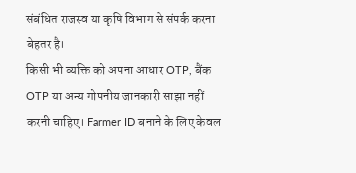संबंधित राजस्व या कृषि विभाग से संपर्क करना बेहतर है।
किसी भी व्यक्ति को अपना आधार OTP, बैंक OTP या अन्य गोपनीय जानकारी साझा नहीं करनी चाहिए। Farmer ID बनाने के लिए केवल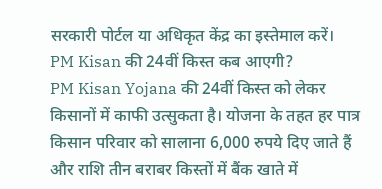सरकारी पोर्टल या अधिकृत केंद्र का इस्तेमाल करें।
PM Kisan की 24वीं किस्त कब आएगी?
PM Kisan Yojana की 24वीं किस्त को लेकर किसानों में काफी उत्सुकता है। योजना के तहत हर पात्र किसान परिवार को सालाना 6,000 रुपये दिए जाते हैं और राशि तीन बराबर किस्तों में बैंक खाते में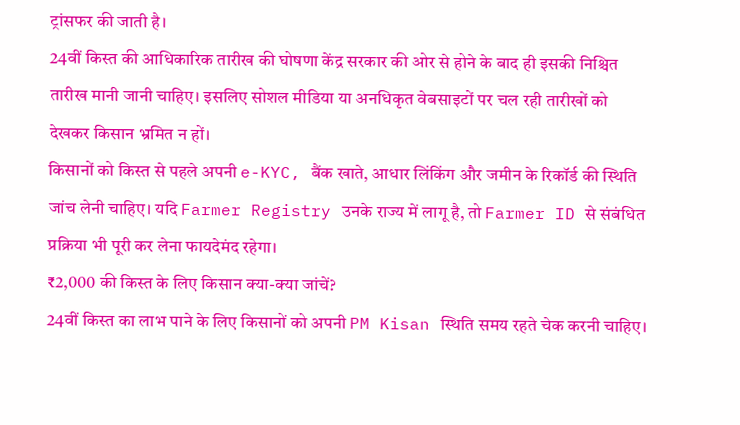ट्रांसफर की जाती है।
24वीं किस्त की आधिकारिक तारीख की घोषणा केंद्र सरकार की ओर से होने के बाद ही इसकी निश्चित तारीख मानी जानी चाहिए। इसलिए सोशल मीडिया या अनधिकृत वेबसाइटों पर चल रही तारीखों को देखकर किसान भ्रमित न हों।
किसानों को किस्त से पहले अपनी e-KYC, बैंक खाते, आधार लिंकिंग और जमीन के रिकॉर्ड की स्थिति जांच लेनी चाहिए। यदि Farmer Registry उनके राज्य में लागू है, तो Farmer ID से संबंधित प्रक्रिया भी पूरी कर लेना फायदेमंद रहेगा।
₹2,000 की किस्त के लिए किसान क्या-क्या जांचें?
24वीं किस्त का लाभ पाने के लिए किसानों को अपनी PM Kisan स्थिति समय रहते चेक करनी चाहिए।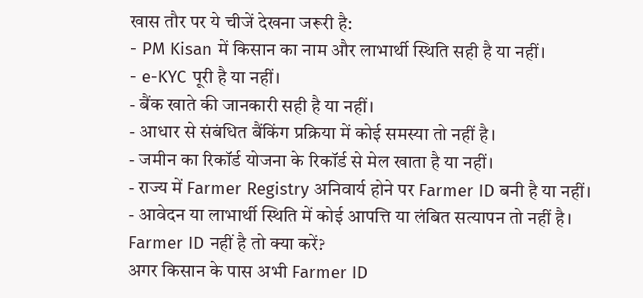खास तौर पर ये चीजें देखना जरूरी है:
- PM Kisan में किसान का नाम और लाभार्थी स्थिति सही है या नहीं।
- e-KYC पूरी है या नहीं।
- बैंक खाते की जानकारी सही है या नहीं।
- आधार से संबंधित बैंकिंग प्रक्रिया में कोई समस्या तो नहीं है।
- जमीन का रिकॉर्ड योजना के रिकॉर्ड से मेल खाता है या नहीं।
- राज्य में Farmer Registry अनिवार्य होने पर Farmer ID बनी है या नहीं।
- आवेदन या लाभार्थी स्थिति में कोई आपत्ति या लंबित सत्यापन तो नहीं है।
Farmer ID नहीं है तो क्या करें?
अगर किसान के पास अभी Farmer ID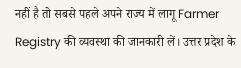नहीं है तो सबसे पहले अपने राज्य में लागू Farmer Registry की व्यवस्था की जानकारी लें। उत्तर प्रदेश के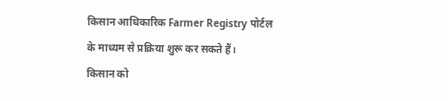किसान आधिकारिक Farmer Registry पोर्टल के माध्यम से प्रक्रिया शुरू कर सकते हैं।
किसान को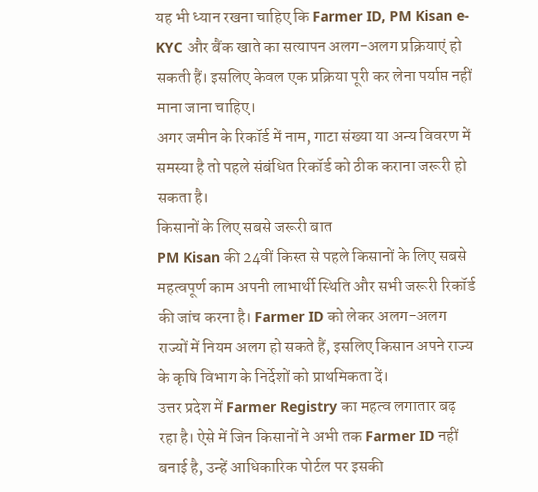यह भी ध्यान रखना चाहिए कि Farmer ID, PM Kisan e-KYC और बैंक खाते का सत्यापन अलग-अलग प्रक्रियाएं हो सकती हैं। इसलिए केवल एक प्रक्रिया पूरी कर लेना पर्याप्त नहीं माना जाना चाहिए।
अगर जमीन के रिकॉर्ड में नाम, गाटा संख्या या अन्य विवरण में समस्या है तो पहले संबंधित रिकॉर्ड को ठीक कराना जरूरी हो सकता है।
किसानों के लिए सबसे जरूरी बात
PM Kisan की 24वीं किस्त से पहले किसानों के लिए सबसे महत्वपूर्ण काम अपनी लाभार्थी स्थिति और सभी जरूरी रिकॉर्ड की जांच करना है। Farmer ID को लेकर अलग-अलग राज्यों में नियम अलग हो सकते हैं, इसलिए किसान अपने राज्य के कृषि विभाग के निर्देशों को प्राथमिकता दें।
उत्तर प्रदेश में Farmer Registry का महत्व लगातार बढ़ रहा है। ऐसे में जिन किसानों ने अभी तक Farmer ID नहीं बनाई है, उन्हें आधिकारिक पोर्टल पर इसकी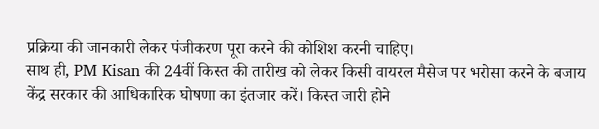प्रक्रिया की जानकारी लेकर पंजीकरण पूरा करने की कोशिश करनी चाहिए।
साथ ही, PM Kisan की 24वीं किस्त की तारीख को लेकर किसी वायरल मैसेज पर भरोसा करने के बजाय केंद्र सरकार की आधिकारिक घोषणा का इंतजार करें। किस्त जारी होने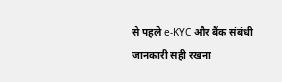से पहले e-KYC और बैंक संबंधी जानकारी सही रखना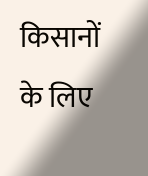किसानों के लिए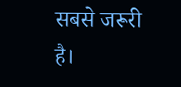सबसे जरूरी है।